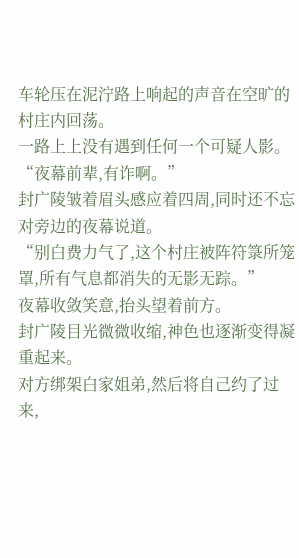车轮压在泥泞路上响起的声音在空旷的村庄内回荡。
一路上上没有遇到任何一个可疑人影。
“夜幕前辈,有诈啊。”
封广陵皱着眉头感应着四周,同时还不忘对旁边的夜幕说道。
“别白费力气了,这个村庄被阵符箓所笼罩,所有气息都消失的无影无踪。”
夜幕收敛笑意,抬头望着前方。
封广陵目光微微收缩,神色也逐渐变得凝重起来。
对方绑架白家姐弟,然后将自己约了过来,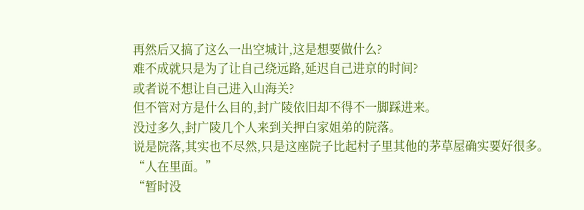再然后又搞了这么一出空城计,这是想要做什么?
难不成就只是为了让自己绕远路,延迟自己进京的时间?
或者说不想让自己进入山海关?
但不管对方是什么目的,封广陵依旧却不得不一脚踩进来。
没过多久,封广陵几个人来到关押白家姐弟的院落。
说是院落,其实也不尽然,只是这座院子比起村子里其他的茅草屋确实要好很多。
“人在里面。”
“暂时没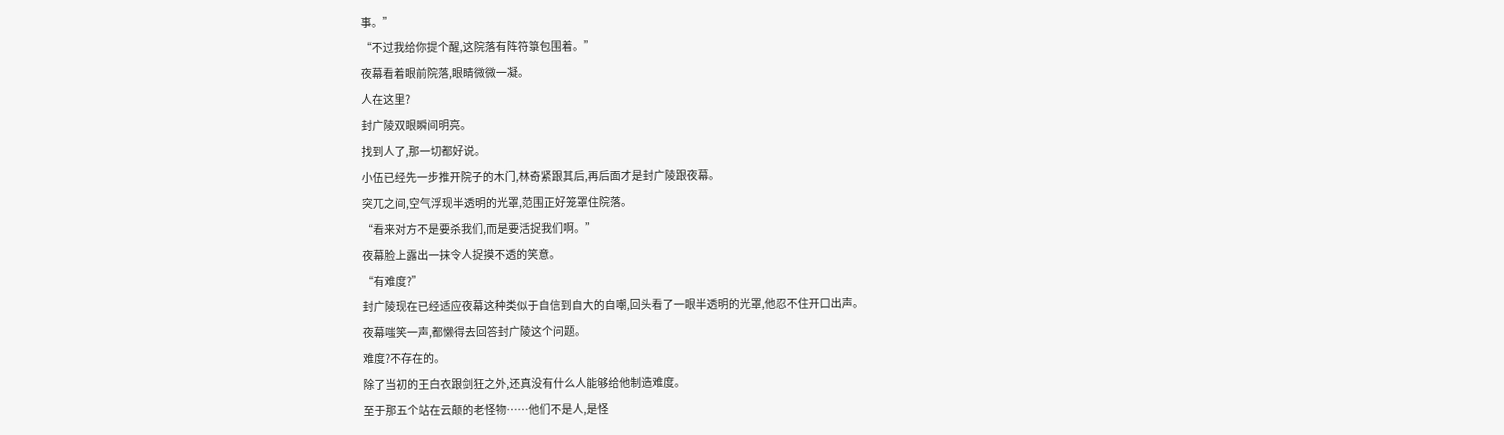事。”
“不过我给你提个醒,这院落有阵符箓包围着。”
夜幕看着眼前院落,眼睛微微一凝。
人在这里?
封广陵双眼瞬间明亮。
找到人了,那一切都好说。
小伍已经先一步推开院子的木门,林奇紧跟其后,再后面才是封广陵跟夜幕。
突兀之间,空气浮现半透明的光罩,范围正好笼罩住院落。
“看来对方不是要杀我们,而是要活捉我们啊。”
夜幕脸上露出一抹令人捉摸不透的笑意。
“有难度?”
封广陵现在已经适应夜幕这种类似于自信到自大的自嘲,回头看了一眼半透明的光罩,他忍不住开口出声。
夜幕嗤笑一声,都懒得去回答封广陵这个问题。
难度?不存在的。
除了当初的王白衣跟剑狂之外,还真没有什么人能够给他制造难度。
至于那五个站在云颠的老怪物……他们不是人,是怪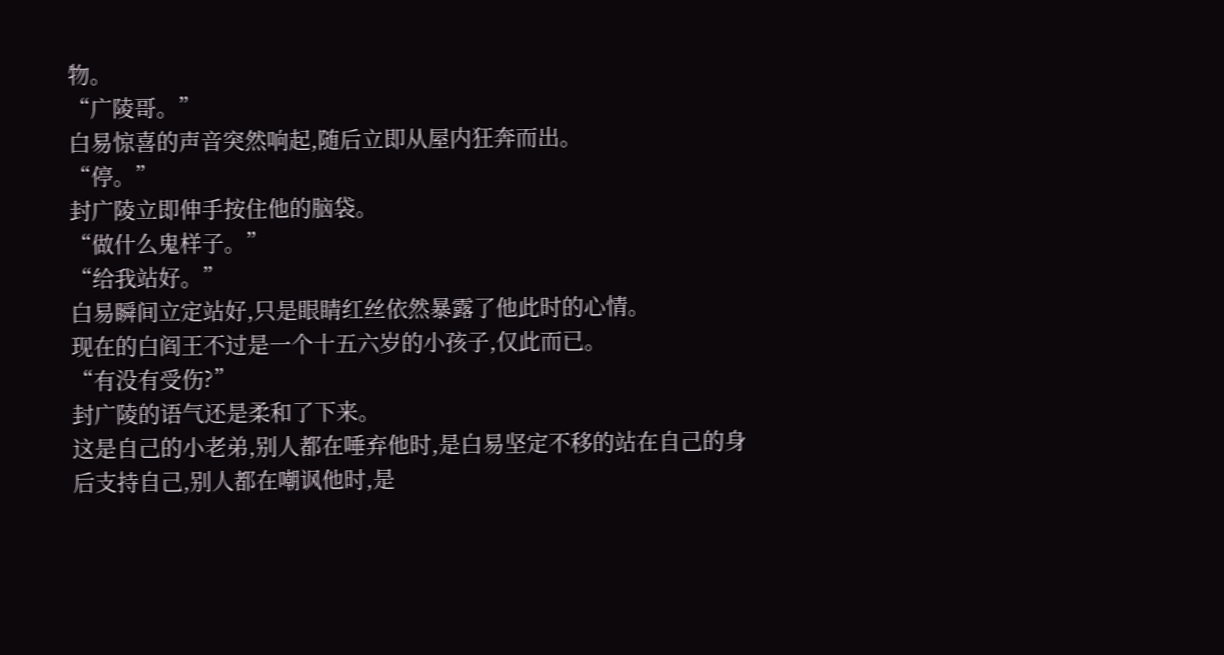物。
“广陵哥。”
白易惊喜的声音突然响起,随后立即从屋内狂奔而出。
“停。”
封广陵立即伸手按住他的脑袋。
“做什么鬼样子。”
“给我站好。”
白易瞬间立定站好,只是眼睛红丝依然暴露了他此时的心情。
现在的白阎王不过是一个十五六岁的小孩子,仅此而已。
“有没有受伤?”
封广陵的语气还是柔和了下来。
这是自己的小老弟,别人都在唾弃他时,是白易坚定不移的站在自己的身后支持自己,别人都在嘲讽他时,是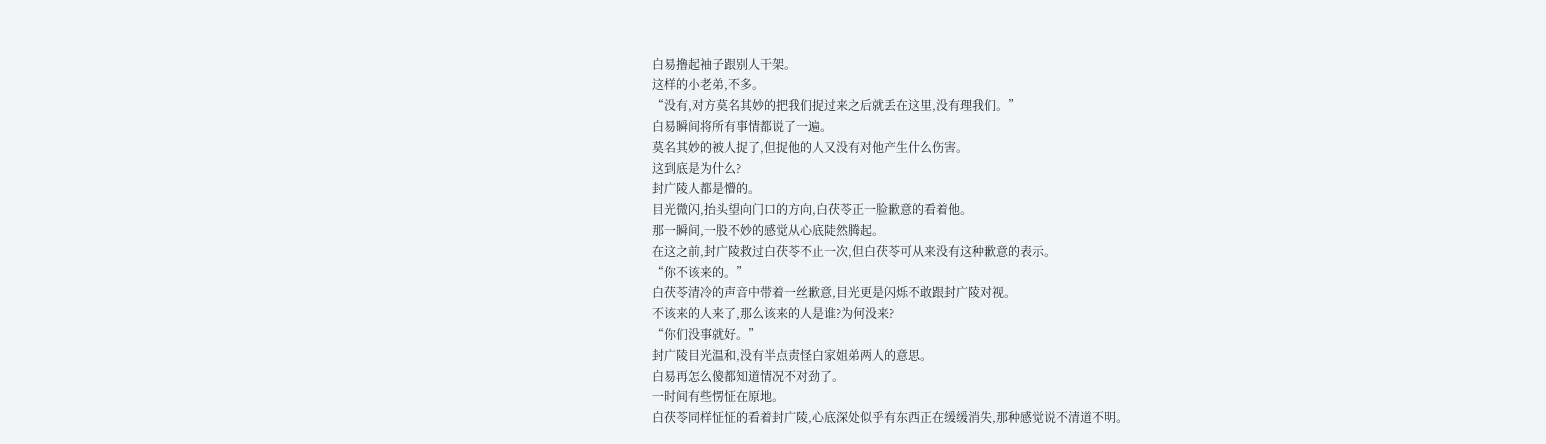白易撸起袖子跟别人干架。
这样的小老弟,不多。
“没有,对方莫名其妙的把我们捉过来之后就丢在这里,没有理我们。”
白易瞬间将所有事情都说了一遍。
莫名其妙的被人捉了,但捉他的人又没有对他产生什么伤害。
这到底是为什么?
封广陵人都是懵的。
目光微闪,抬头望向门口的方向,白茯苓正一脸歉意的看着他。
那一瞬间,一股不妙的感觉从心底陡然腾起。
在这之前,封广陵救过白茯苓不止一次,但白茯苓可从来没有这种歉意的表示。
“你不该来的。”
白茯苓清冷的声音中带着一丝歉意,目光更是闪烁不敢跟封广陵对视。
不该来的人来了,那么该来的人是谁?为何没来?
“你们没事就好。”
封广陵目光温和,没有半点责怪白家姐弟两人的意思。
白易再怎么傻都知道情况不对劲了。
一时间有些愣怔在原地。
白茯苓同样怔怔的看着封广陵,心底深处似乎有东西正在缓缓消失,那种感觉说不清道不明。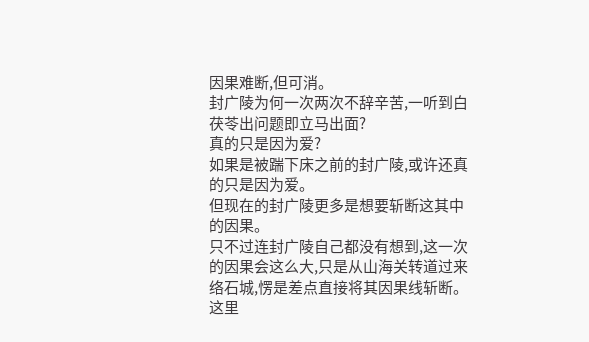因果难断,但可消。
封广陵为何一次两次不辞辛苦,一听到白茯苓出问题即立马出面?
真的只是因为爱?
如果是被踹下床之前的封广陵,或许还真的只是因为爱。
但现在的封广陵更多是想要斩断这其中的因果。
只不过连封广陵自己都没有想到,这一次的因果会这么大,只是从山海关转道过来络石城,愣是差点直接将其因果线斩断。
这里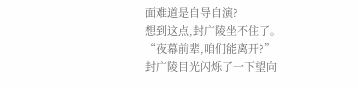面难道是自导自演?
想到这点,封广陵坐不住了。
“夜幕前辈,咱们能离开?”
封广陵目光闪烁了一下望向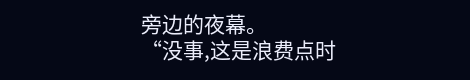旁边的夜幕。
“没事,这是浪费点时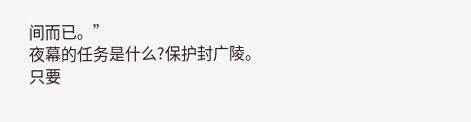间而已。”
夜幕的任务是什么?保护封广陵。
只要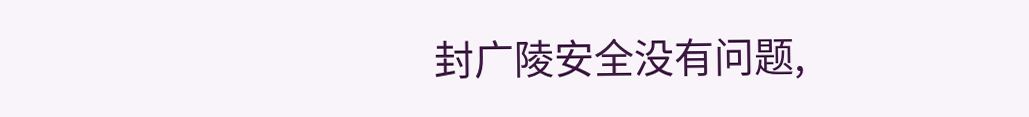封广陵安全没有问题,